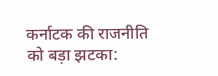कर्नाटक की राजनीति को बड़ा झटका: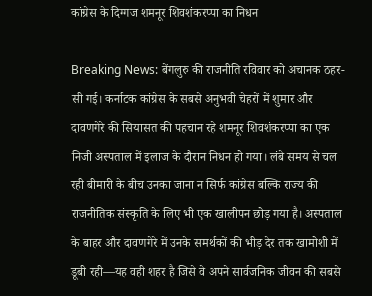कांग्रेस के दिग्गज शमनूर शिवशंकरप्पा का निधन

Breaking News: बेंगलुरु की राजनीति रविवार को अचानक ठहर-सी गई। कर्नाटक कांग्रेस के सबसे अनुभवी चेहरों में शुमार और दावणगेरे की सियासत की पहचान रहे शमनूर शिवशंकरप्पा का एक निजी अस्पताल में इलाज के दौरान निधन हो गया। लंबे समय से चल रही बीमारी के बीच उनका जाना न सिर्फ कांग्रेस बल्कि राज्य की राजनीतिक संस्कृति के लिए भी एक खालीपन छोड़ गया है। अस्पताल के बाहर और दावणगेरे में उनके समर्थकों की भीड़ देर तक खामोशी में डूबी रही—यह वही शहर है जिसे वे अपने सार्वजनिक जीवन की सबसे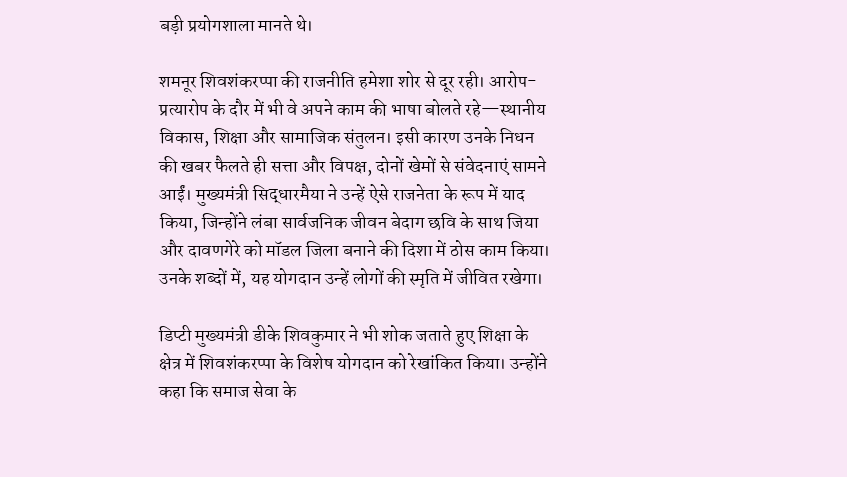बड़ी प्रयोगशाला मानते थे।

शमनूर शिवशंकरप्पा की राजनीति हमेशा शोर से दूर रही। आरोप-प्रत्यारोप के दौर में भी वे अपने काम की भाषा बोलते रहे—स्थानीय विकास, शिक्षा और सामाजिक संतुलन। इसी कारण उनके निधन की खबर फैलते ही सत्ता और विपक्ष, दोनों खेमों से संवेदनाएं सामने आईं। मुख्यमंत्री सिद्धारमैया ने उन्हें ऐसे राजनेता के रूप में याद किया, जिन्होंने लंबा सार्वजनिक जीवन बेदाग छवि के साथ जिया और दावणगेरे को मॉडल जिला बनाने की दिशा में ठोस काम किया। उनके शब्दों में, यह योगदान उन्हें लोगों की स्मृति में जीवित रखेगा।

डिप्टी मुख्यमंत्री डीके शिवकुमार ने भी शोक जताते हुए शिक्षा के क्षेत्र में शिवशंकरप्पा के विशेष योगदान को रेखांकित किया। उन्होंने कहा कि समाज सेवा के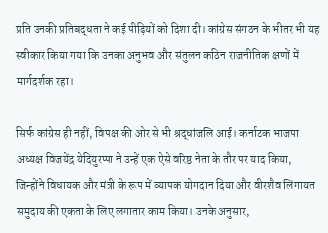प्रति उनकी प्रतिबद्धता ने कई पीढ़ियों को दिशा दी। कांग्रेस संगठन के भीतर भी यह स्वीकार किया गया कि उनका अनुभव और संतुलन कठिन राजनीतिक क्षणों में मार्गदर्शक रहा।

सिर्फ कांग्रेस ही नहीं, विपक्ष की ओर से भी श्रद्धांजलि आई। कर्नाटक भाजपा अध्यक्ष विजयेंद्र येदियुरप्पा ने उन्हें एक ऐसे वरिष्ठ नेता के तौर पर याद किया, जिन्होंने विधायक और मंत्री के रूप में व्यापक योगदान दिया और वीरशैव लिंगायत समुदाय की एकता के लिए लगातार काम किया। उनके अनुसार,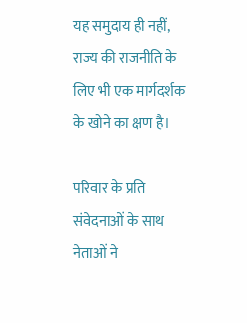यह समुदाय ही नहीं, राज्य की राजनीति के लिए भी एक मार्गदर्शक के खोने का क्षण है।

परिवार के प्रति संवेदनाओं के साथ नेताओं ने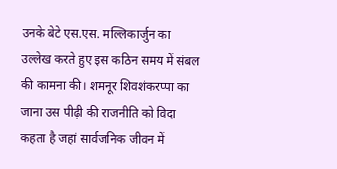उनके बेटे एस.एस. मल्लिकार्जुन का उल्लेख करते हुए इस कठिन समय में संबल की कामना की। शमनूर शिवशंकरप्पा का जाना उस पीढ़ी की राजनीति को विदा कहता है जहां सार्वजनिक जीवन में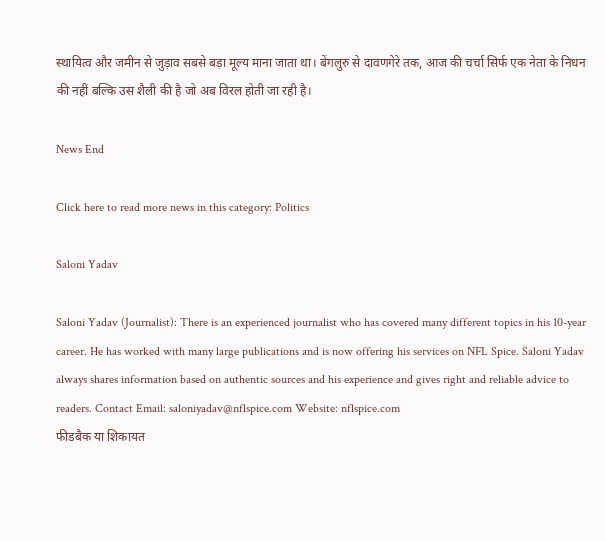स्थायित्व और जमीन से जुड़ाव सबसे बड़ा मूल्य माना जाता था। बेंगलुरु से दावणगेरे तक, आज की चर्चा सिर्फ एक नेता के निधन की नहीं बल्कि उस शैली की है जो अब विरल होती जा रही है।

News End

Click here to read more news in this category: Politics

Saloni Yadav

Saloni Yadav (Journalist): There is an experienced journalist who has covered many different topics in his 10-year career. He has worked with many large publications and is now offering his services on NFL Spice. Saloni Yadav always shares information based on authentic sources and his experience and gives right and reliable advice to readers. Contact Email: saloniyadav@nflspice.com Website: nflspice.com
फीडबैक या शिकायत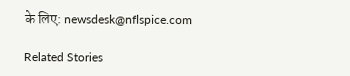के लिए: newsdesk@nflspice.com

Related Stories